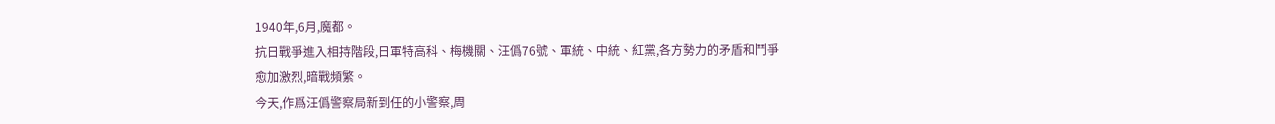1940年,6月,魔都。
抗日戰爭進入相持階段,日軍特高科、梅機關、汪僞76號、軍統、中統、紅黨,各方勢力的矛盾和鬥爭愈加激烈,暗戰頻繁。
今天,作爲汪僞警察局新到任的小警察,周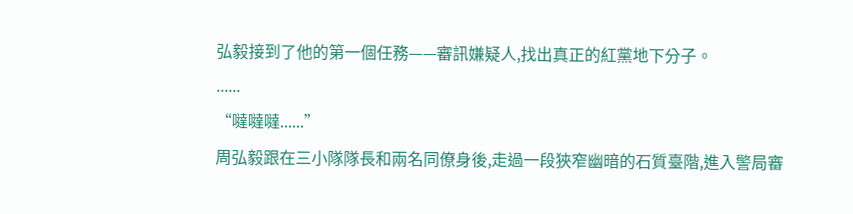弘毅接到了他的第一個任務——審訊嫌疑人,找出真正的紅黨地下分子。
......
“噠噠噠......”
周弘毅跟在三小隊隊長和兩名同僚身後,走過一段狹窄幽暗的石質臺階,進入警局審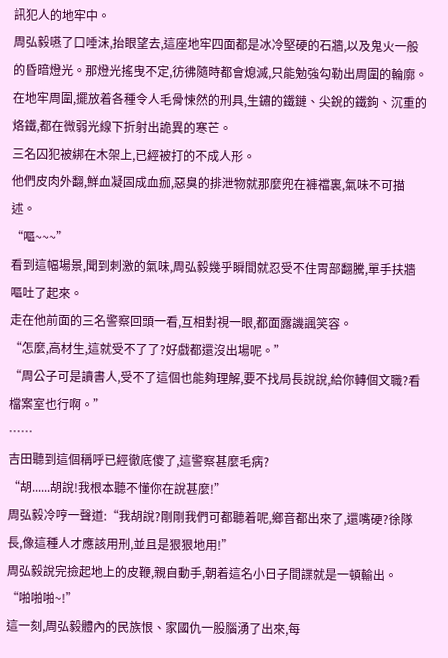訊犯人的地牢中。
周弘毅嚥了口唾沫,抬眼望去,這座地牢四面都是冰冷堅硬的石牆,以及鬼火一般的昏暗燈光。那燈光搖曳不定,彷彿隨時都會熄滅,只能勉強勾勒出周圍的輪廓。
在地牢周圍,擺放着各種令人毛骨悚然的刑具,生鏽的鐵鏈、尖銳的鐵鉤、沉重的烙鐵,都在微弱光線下折射出詭異的寒芒。
三名囚犯被綁在木架上,已經被打的不成人形。
他們皮肉外翻,鮮血凝固成血痂,惡臭的排泄物就那麼兜在褲襠裏,氣味不可描述。
“嘔~~~”
看到這幅場景,聞到刺激的氣味,周弘毅幾乎瞬間就忍受不住胃部翻騰,單手扶牆嘔吐了起來。
走在他前面的三名警察回頭一看,互相對視一眼,都面露譏諷笑容。
“怎麼,高材生,這就受不了了?好戲都還沒出場呢。”
“周公子可是讀書人,受不了這個也能夠理解,要不找局長說說,給你轉個文職?看檔案室也行啊。”
……
吉田聽到這個稱呼已經徹底傻了,這警察甚麼毛病?
“胡......胡說!我根本聽不懂你在說甚麼!”
周弘毅冷哼一聲道:“我胡說?剛剛我們可都聽着呢,鄉音都出來了,還嘴硬?徐隊長,像這種人才應該用刑,並且是狠狠地用!”
周弘毅說完撿起地上的皮鞭,親自動手,朝着這名小日子間諜就是一頓輸出。
“啪啪啪~!”
這一刻,周弘毅體內的民族恨、家國仇一股腦湧了出來,每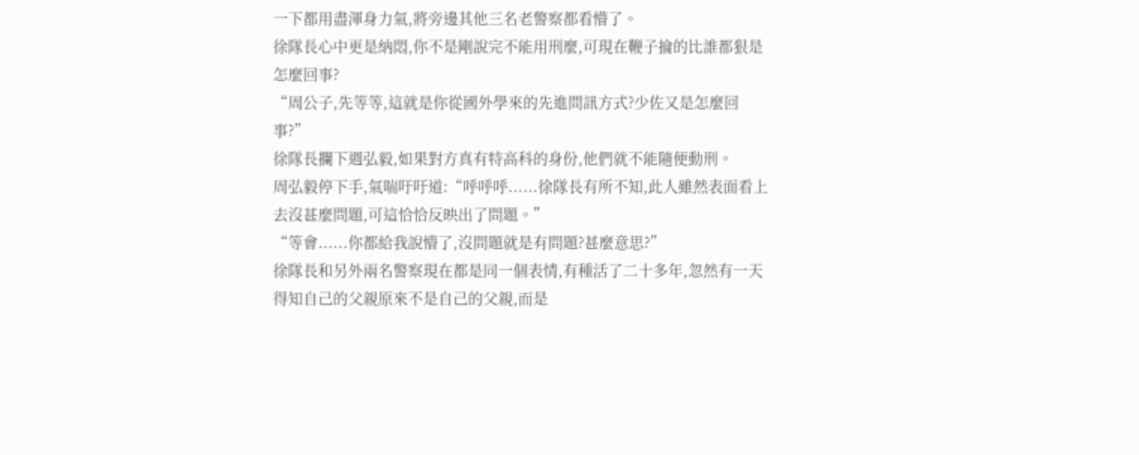一下都用盡渾身力氣,將旁邊其他三名老警察都看懵了。
徐隊長心中更是納悶,你不是剛說完不能用刑麼,可現在鞭子掄的比誰都狠是怎麼回事?
“周公子,先等等,這就是你從國外學來的先進問訊方式?少佐又是怎麼回事?”
徐隊長攔下週弘毅,如果對方真有特高科的身份,他們就不能隨便動刑。
周弘毅停下手,氣喘吁吁道:“呼呼呼......徐隊長有所不知,此人雖然表面看上去沒甚麼問題,可這恰恰反映出了問題。”
“等會......你都給我說懵了,沒問題就是有問題?甚麼意思?”
徐隊長和另外兩名警察現在都是同一個表情,有種活了二十多年,忽然有一天得知自己的父親原來不是自己的父親,而是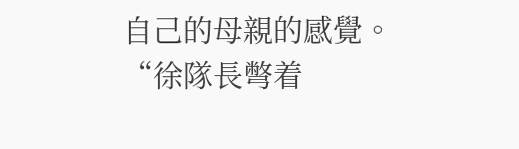自己的母親的感覺。
“徐隊長彆着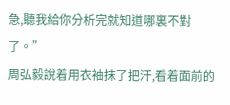急,聽我給你分析完就知道哪裏不對了。”
周弘毅說着用衣袖抹了把汗,看着面前的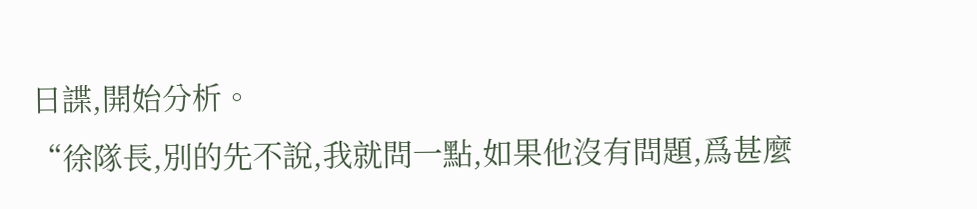日諜,開始分析。
“徐隊長,別的先不說,我就問一點,如果他沒有問題,爲甚麼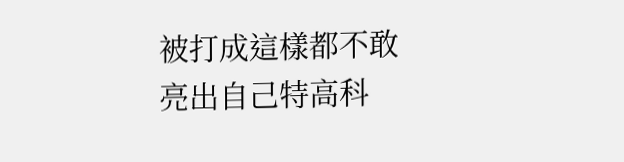被打成這樣都不敢亮出自己特高科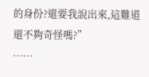的身份?還要我說出來,這難道還不夠奇怪嗎?”
……